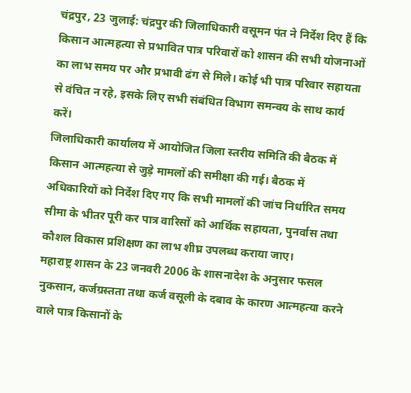चंद्रपुर, 23 जुलाई: चंद्रपुर की जिलाधिकारी वसूमन पंत ने निर्देश दिए हैं कि किसान आत्महत्या से प्रभावित पात्र परिवारों को शासन की सभी योजनाओं का लाभ समय पर और प्रभावी ढंग से मिले। कोई भी पात्र परिवार सहायता से वंचित न रहे, इसके लिए सभी संबंधित विभाग समन्वय के साथ कार्य करें।
जिलाधिकारी कार्यालय में आयोजित जिला स्तरीय समिति की बैठक में किसान आत्महत्या से जुड़े मामलों की समीक्षा की गई। बैठक में अधिकारियों को निर्देश दिए गए कि सभी मामलों की जांच निर्धारित समय सीमा के भीतर पूरी कर पात्र वारिसों को आर्थिक सहायता, पुनर्वास तथा कौशल विकास प्रशिक्षण का लाभ शीघ्र उपलब्ध कराया जाए।
महाराष्ट्र शासन के 23 जनवरी 2006 के शासनादेश के अनुसार फसल नुकसान, कर्जग्रस्तता तथा कर्ज वसूली के दबाव के कारण आत्महत्या करने वाले पात्र किसानों के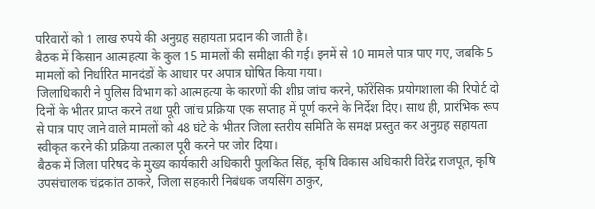परिवारों को 1 लाख रुपये की अनुग्रह सहायता प्रदान की जाती है।
बैठक में किसान आत्महत्या के कुल 15 मामलों की समीक्षा की गई। इनमें से 10 मामले पात्र पाए गए, जबकि 5 मामलों को निर्धारित मानदंडों के आधार पर अपात्र घोषित किया गया।
जिलाधिकारी ने पुलिस विभाग को आत्महत्या के कारणों की शीघ्र जांच करने, फॉरेंसिक प्रयोगशाला की रिपोर्ट दो दिनों के भीतर प्राप्त करने तथा पूरी जांच प्रक्रिया एक सप्ताह में पूर्ण करने के निर्देश दिए। साथ ही, प्रारंभिक रूप से पात्र पाए जाने वाले मामलों को 48 घंटे के भीतर जिला स्तरीय समिति के समक्ष प्रस्तुत कर अनुग्रह सहायता स्वीकृत करने की प्रक्रिया तत्काल पूरी करने पर जोर दिया।
बैठक में जिला परिषद के मुख्य कार्यकारी अधिकारी पुलकित सिंह, कृषि विकास अधिकारी विरेंद्र राजपूत, कृषि उपसंचालक चंद्रकांत ठाकरे, जिला सहकारी निबंधक जयसिंग ठाकुर,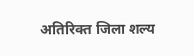अतिरिक्त जिला शल्य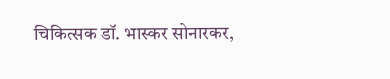चिकित्सक डॉ. भास्कर सोनारकर,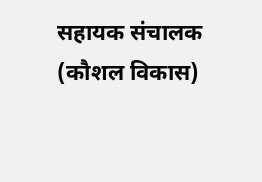सहायक संचालक (कौशल विकास)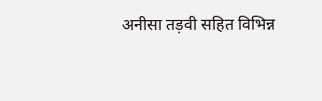अनीसा तड़वी सहित विभिन्न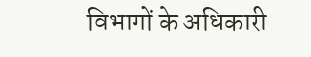विभागों के अधिकारी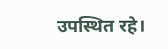उपस्थित रहे।